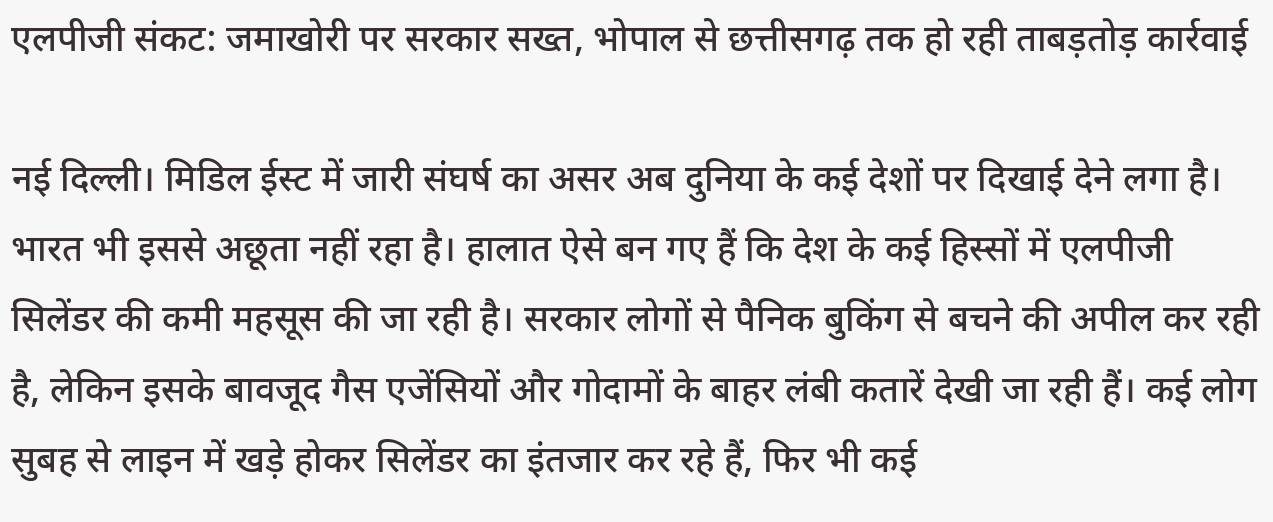एलपीजी संकट: जमाखोरी पर सरकार सख्त, भोपाल से छत्तीसगढ़ तक हो रही ताबड़तोड़ कार्रवाई

नई दिल्ली। मिडिल ईस्ट में जारी संघर्ष का असर अब दुनिया के कई देशों पर दिखाई देने लगा है। भारत भी इससे अछूता नहीं रहा है। हालात ऐसे बन गए हैं कि देश के कई हिस्सों में एलपीजी सिलेंडर की कमी महसूस की जा रही है। सरकार लोगों से पैनिक बुकिंग से बचने की अपील कर रही है, लेकिन इसके बावजूद गैस एजेंसियों और गोदामों के बाहर लंबी कतारें देखी जा रही हैं। कई लोग सुबह से लाइन में खड़े होकर सिलेंडर का इंतजार कर रहे हैं, फिर भी कई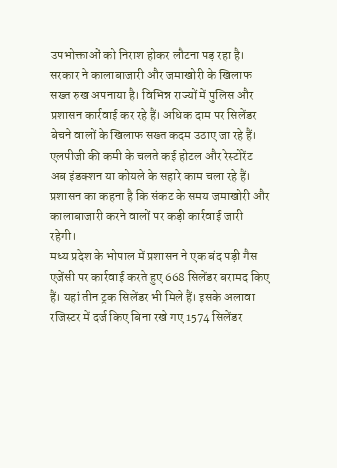उपभोक्ताओं को निराश होकर लौटना पड़ रहा है।
सरकार ने कालाबाजारी और जमाखोरी के खिलाफ सख्त रुख अपनाया है। विभिन्न राज्यों में पुलिस और प्रशासन कार्रवाई कर रहे हैं। अधिक दाम पर सिलेंडर बेचने वालों के खिलाफ सख्त कदम उठाए जा रहे हैं। एलपीजी की कमी के चलते कई होटल और रेस्टोरेंट अब इंडक्शन या कोयले के सहारे काम चला रहे हैं। प्रशासन का कहना है कि संकट के समय जमाखोरी और कालाबाजारी करने वालों पर कड़ी कार्रवाई जारी रहेगी।
मध्य प्रदेश के भोपाल में प्रशासन ने एक बंद पड़ी गैस एजेंसी पर कार्रवाई करते हुए 668 सिलेंडर बरामद किए हैं। यहां तीन ट्रक सिलेंडर भी मिले हैं। इसके अलावा रजिस्टर में दर्ज किए बिना रखे गए 1574 सिलेंडर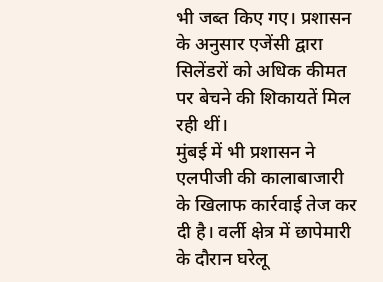भी जब्त किए गए। प्रशासन के अनुसार एजेंसी द्वारा सिलेंडरों को अधिक कीमत पर बेचने की शिकायतें मिल रही थीं।
मुंबई में भी प्रशासन ने एलपीजी की कालाबाजारी के खिलाफ कार्रवाई तेज कर दी है। वर्ली क्षेत्र में छापेमारी के दौरान घरेलू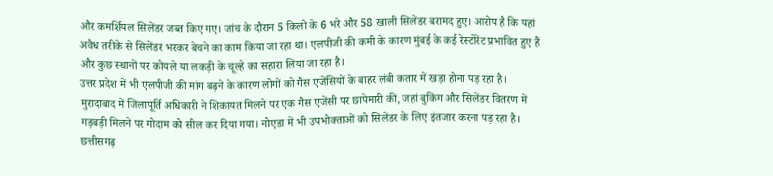और कमर्शियल सिलेंडर जब्त किए गए। जांच के दौरान 5 किलो के 6 भरे और 58 खाली सिलेंडर बरामद हुए। आरोप है कि यहां अवैध तरीके से सिलेंडर भरकर बेचने का काम किया जा रहा था। एलपीजी की कमी के कारण मुंबई के कई रेस्टोरेंट प्रभावित हुए हैं और कुछ स्थानों पर कोयले या लकड़ी के चूल्हे का सहारा लिया जा रहा है।
उत्तर प्रदेश में भी एलपीजी की मांग बढ़ने के कारण लोगों को गैस एजेंसियों के बाहर लंबी कतार में खड़ा होना पड़ रहा है। मुरादाबाद में जिलापूर्ति अधिकारी ने शिकायत मिलने पर एक गैस एजेंसी पर छापेमारी की, जहां बुकिंग और सिलेंडर वितरण में गड़बड़ी मिलने पर गोदाम को सील कर दिया गया। नोएडा में भी उपभोक्ताओं को सिलेंडर के लिए इंतजार करना पड़ रहा है।
छत्तीसगढ़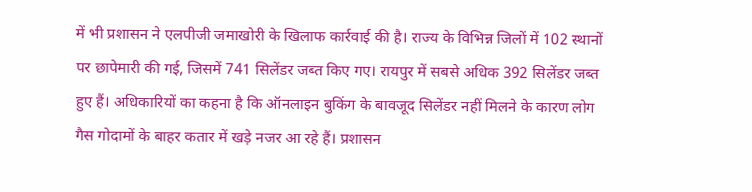में भी प्रशासन ने एलपीजी जमाखोरी के खिलाफ कार्रवाई की है। राज्य के विभिन्न जिलों में 102 स्थानों पर छापेमारी की गई, जिसमें 741 सिलेंडर जब्त किए गए। रायपुर में सबसे अधिक 392 सिलेंडर जब्त हुए हैं। अधिकारियों का कहना है कि ऑनलाइन बुकिंग के बावजूद सिलेंडर नहीं मिलने के कारण लोग गैस गोदामों के बाहर कतार में खड़े नजर आ रहे हैं। प्रशासन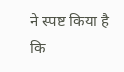ने स्पष्ट किया है कि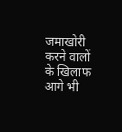जमाखोरी करने वालों के खिलाफ आगे भी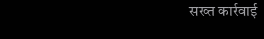सख्त कार्रवाई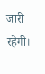जारी रहेगी।